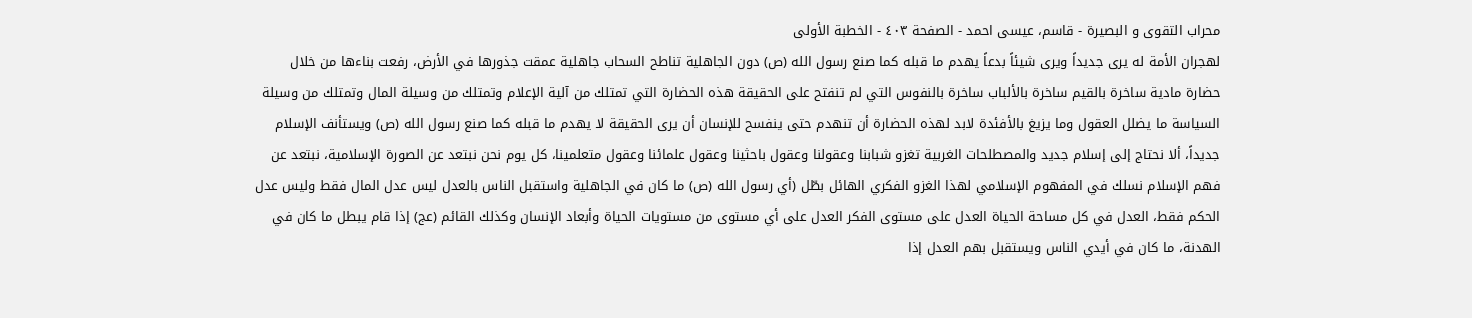محراب التقوى و البصيرة - قاسم، عيسى احمد - الصفحة ٤٠٣ - الخطبة الأولى
لهجران الأمة له يرى جديداً ويرى شيئاً بدعاً يهدم ما قبله كما صنع رسول الله (ص) دون الجاهلية تناطح السحاب جاهلية عمقت جذورها في الأرض، رفعت بناءها من خلال حضارة مادية ساخرة بالقيم ساخرة بالألباب ساخرة بالنفوس التي لم تنفتح على الحقيقة هذه الحضارة التي تمتلك من آلية الإعلام وتمتلك من وسيلة المال وتمتلك من وسيلة السياسة ما يضلل العقول وما يزيغ بالأفئدة لابد لهذه الحضارة أن تنهدم حتى ينفسح للإنسان أن يرى الحقيقة لا يهدم ما قبله كما صنع رسول الله (ص) ويستأنف الإسلام جديداً، ألا نحتاج إلى إسلام جديد والمصطلحات الغربية تغزو شبابنا وعقولنا وعقول باحثينا وعقول علمائنا وعقول متعلمينا، كل يوم نحن نبتعد عن الصورة الإسلامية، نبتعد عن فهم الإسلام نسلك في المفهوم الإسلامي لهذا الغزو الفكري الهائل بطّل (أي رسول الله (ص) ما كان في الجاهلية واستقبل الناس بالعدل ليس عدل المال فقط وليس عدل الحكم فقط، العدل في كل مساحة الحياة العدل على مستوى الفكر العدل على أي مستوى من مستويات الحياة وأبعاد الإنسان وكذلك القائم (عج) إذا قام يبطل ما كان في الهدنة، ما كان في أيدي الناس ويستقبل بهم العدل إذا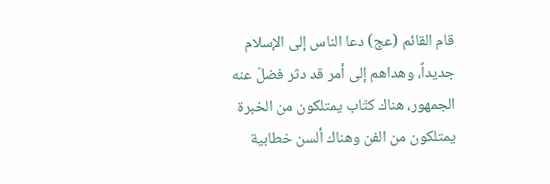قام القائم (عج) دعا الناس إلى الإسلام جديداً، وهداهم إلى أمر قد دثر فضلّ عنه الجمهور، هناك كتّاب يمتلكون من الخبرة يمتلكون من الفن وهناك ألسن خطابية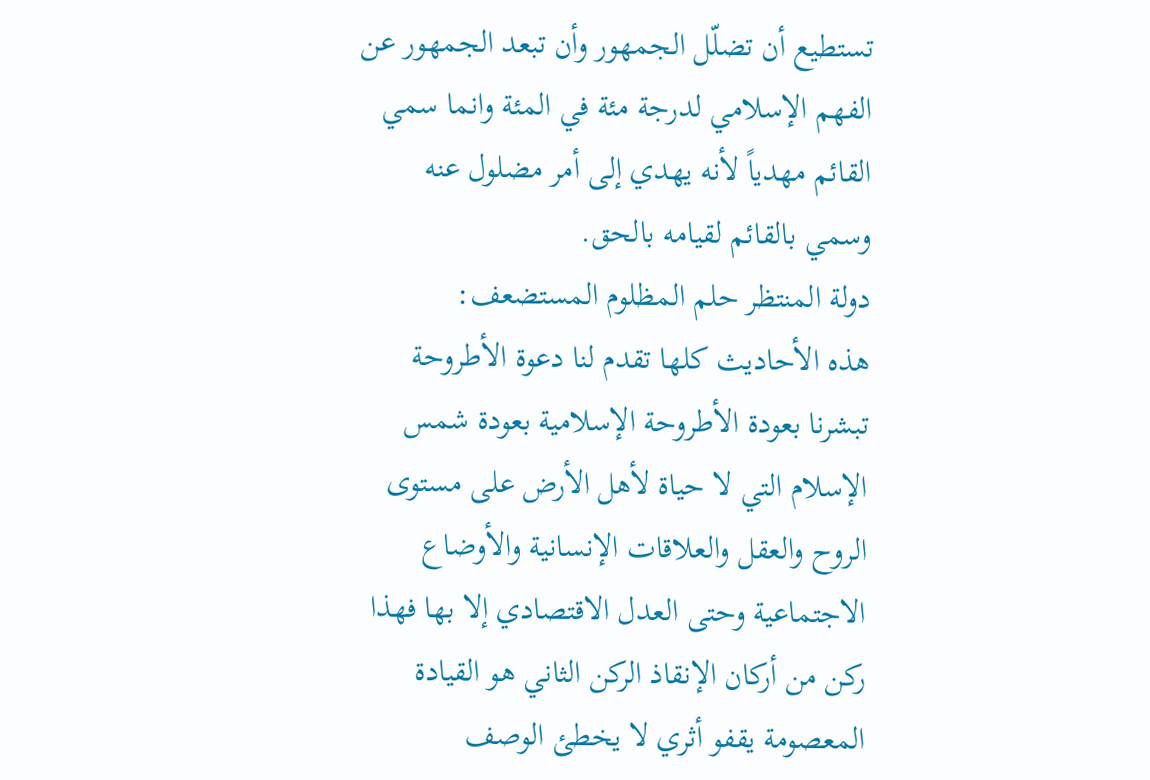تستطيع أن تضلّل الجمهور وأن تبعد الجمهور عن الفهم الإسلامي لدرجة مئة في المئة وانما سمي القائم مهدياً لأنه يهدي إلى أمر مضلول عنه وسمي بالقائم لقيامه بالحق.
دولة المنتظر حلم المظلوم المستضعف:
هذه الأحاديث كلها تقدم لنا دعوة الأطروحة تبشرنا بعودة الأطروحة الإسلامية بعودة شمس الإسلام التي لا حياة لأهل الأرض على مستوى الروح والعقل والعلاقات الإنسانية والأوضاع الاجتماعية وحتى العدل الاقتصادي إلا بها فهذا ركن من أركان الإنقاذ الركن الثاني هو القيادة المعصومة يقفو أثري لا يخطئ الوصف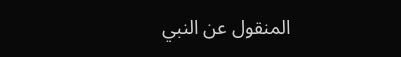المنقول عن النبي